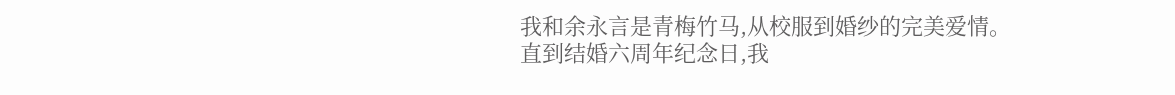我和余永言是青梅竹马,从校服到婚纱的完美爱情。
直到结婚六周年纪念日,我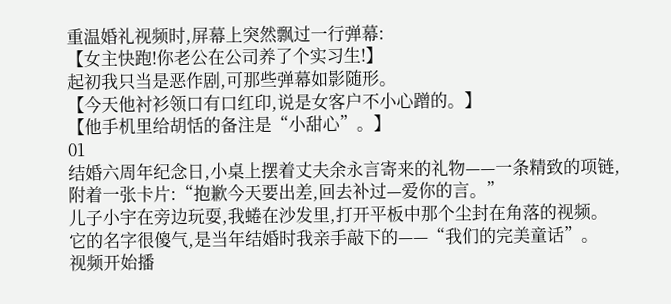重温婚礼视频时,屏幕上突然飘过一行弹幕:
【女主快跑!你老公在公司养了个实习生!】
起初我只当是恶作剧,可那些弹幕如影随形。
【今天他衬衫领口有口红印,说是女客户不小心蹭的。】
【他手机里给胡恬的备注是“小甜心”。】
01
结婚六周年纪念日,小桌上摆着丈夫余永言寄来的礼物——一条精致的项链,附着一张卡片:“抱歉今天要出差,回去补过—爱你的言。”
儿子小宇在旁边玩耍,我蜷在沙发里,打开平板中那个尘封在角落的视频。
它的名字很傻气,是当年结婚时我亲手敲下的——“我们的完美童话”。
视频开始播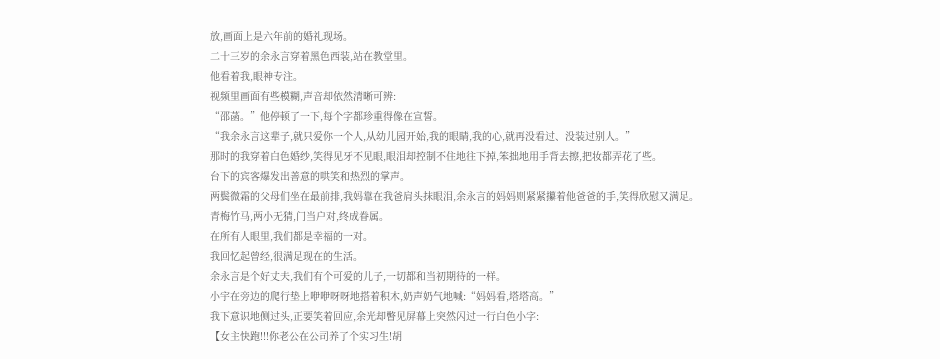放,画面上是六年前的婚礼现场。
二十三岁的余永言穿着黑色西装,站在教堂里。
他看着我,眼神专注。
视频里画面有些模糊,声音却依然清晰可辨:
“邵菡。”他停顿了一下,每个字都珍重得像在宣誓。
“我余永言这辈子,就只爱你一个人,从幼儿园开始,我的眼睛,我的心,就再没看过、没装过别人。”
那时的我穿着白色婚纱,笑得见牙不见眼,眼泪却控制不住地往下掉,笨拙地用手背去擦,把妆都弄花了些。
台下的宾客爆发出善意的哄笑和热烈的掌声。
两鬓微霜的父母们坐在最前排,我妈靠在我爸肩头抹眼泪,余永言的妈妈则紧紧攥着他爸爸的手,笑得欣慰又满足。
青梅竹马,两小无猜,门当户对,终成眷属。
在所有人眼里,我们都是幸福的一对。
我回忆起曾经,很满足现在的生活。
余永言是个好丈夫,我们有个可爱的儿子,一切都和当初期待的一样。
小宇在旁边的爬行垫上咿咿呀呀地搭着积木,奶声奶气地喊:“妈妈看,塔塔高。”
我下意识地侧过头,正要笑着回应,余光却瞥见屏幕上突然闪过一行白色小字:
【女主快跑!!!你老公在公司养了个实习生!胡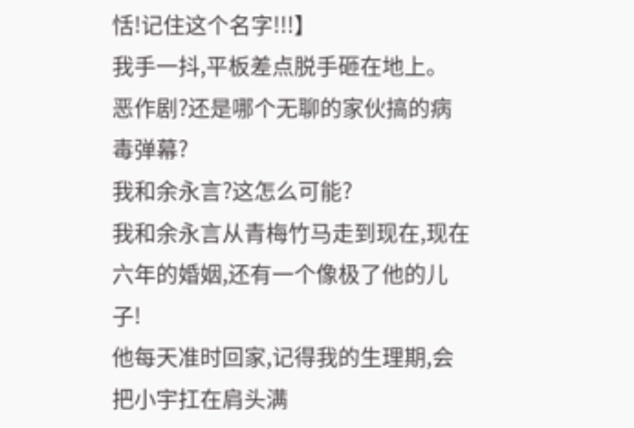恬!记住这个名字!!!】
我手一抖,平板差点脱手砸在地上。
恶作剧?还是哪个无聊的家伙搞的病毒弹幕?
我和余永言?这怎么可能?
我和余永言从青梅竹马走到现在,现在六年的婚姻,还有一个像极了他的儿子!
他每天准时回家,记得我的生理期,会把小宇扛在肩头满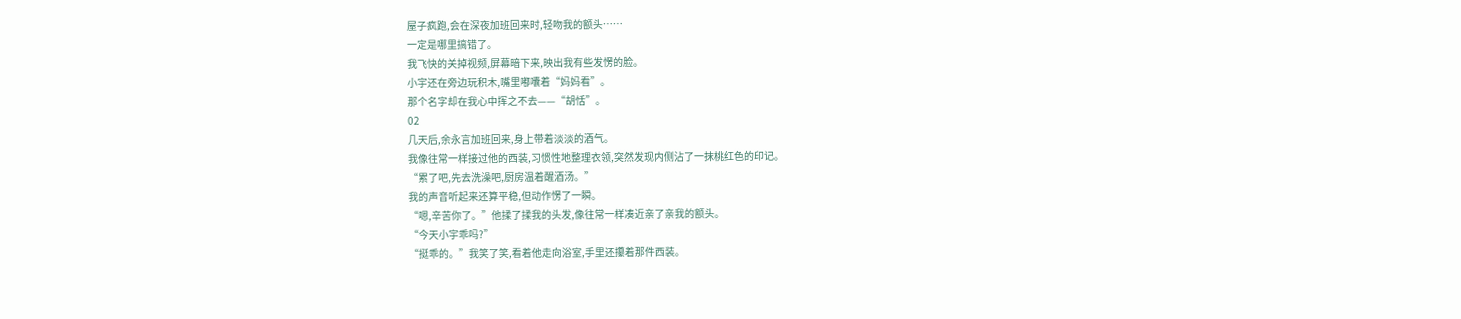屋子疯跑,会在深夜加班回来时,轻吻我的额头……
一定是哪里搞错了。
我飞快的关掉视频,屏幕暗下来,映出我有些发愣的脸。
小宇还在旁边玩积木,嘴里嘟囔着“妈妈看”。
那个名字却在我心中挥之不去——“胡恬”。
02
几天后,余永言加班回来,身上带着淡淡的酒气。
我像往常一样接过他的西装,习惯性地整理衣领,突然发现内侧沾了一抹桃红色的印记。
“累了吧,先去洗澡吧,厨房温着醒酒汤。”
我的声音听起来还算平稳,但动作愣了一瞬。
“嗯,辛苦你了。”他揉了揉我的头发,像往常一样凑近亲了亲我的额头。
“今天小宇乖吗?”
“挺乖的。”我笑了笑,看着他走向浴室,手里还攥着那件西装。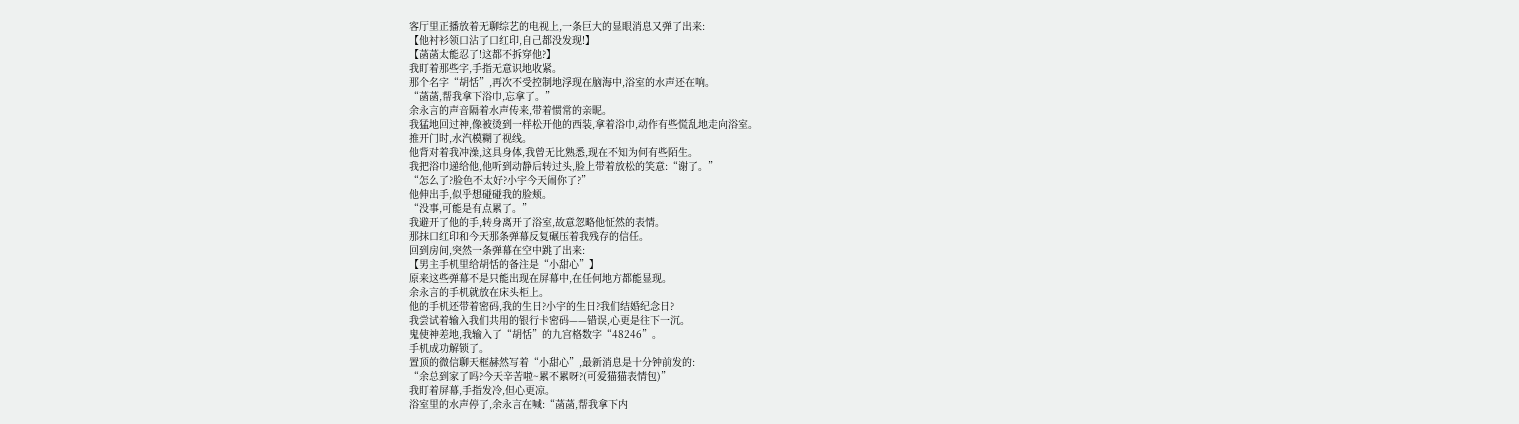客厅里正播放着无聊综艺的电视上,一条巨大的显眼消息又弹了出来:
【他衬衫领口沾了口红印,自己都没发现!】
【菡菡太能忍了!这都不拆穿他?】
我盯着那些字,手指无意识地收紧。
那个名字“胡恬”,再次不受控制地浮现在脑海中,浴室的水声还在响。
“菡菡,帮我拿下浴巾,忘拿了。”
余永言的声音隔着水声传来,带着惯常的亲昵。
我猛地回过神,像被烫到一样松开他的西装,拿着浴巾,动作有些慌乱地走向浴室。
推开门时,水汽模糊了视线。
他背对着我冲澡,这具身体,我曾无比熟悉,现在不知为何有些陌生。
我把浴巾递给他,他听到动静后转过头,脸上带着放松的笑意:“谢了。”
“怎么了?脸色不太好?小宇今天闹你了?”
他伸出手,似乎想碰碰我的脸颊。
“没事,可能是有点累了。”
我避开了他的手,转身离开了浴室,故意忽略他怔然的表情。
那抹口红印和今天那条弹幕反复碾压着我残存的信任。
回到房间,突然一条弹幕在空中跳了出来:
【男主手机里给胡恬的备注是“小甜心”】
原来这些弹幕不是只能出现在屏幕中,在任何地方都能显现。
余永言的手机就放在床头柜上。
他的手机还带着密码,我的生日?小宇的生日?我们结婚纪念日?
我尝试着输入我们共用的银行卡密码——错误,心更是往下一沉。
鬼使神差地,我输入了“胡恬”的九宫格数字“48246”。
手机成功解锁了。
置顶的微信聊天框赫然写着“小甜心”,最新消息是十分钟前发的:
“余总到家了吗?今天辛苦啦~累不累呀?(可爱猫猫表情包)”
我盯着屏幕,手指发冷,但心更凉。
浴室里的水声停了,余永言在喊:“菡菡,帮我拿下内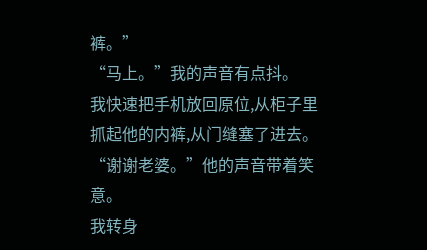裤。”
“马上。”我的声音有点抖。
我快速把手机放回原位,从柜子里抓起他的内裤,从门缝塞了进去。
“谢谢老婆。”他的声音带着笑意。
我转身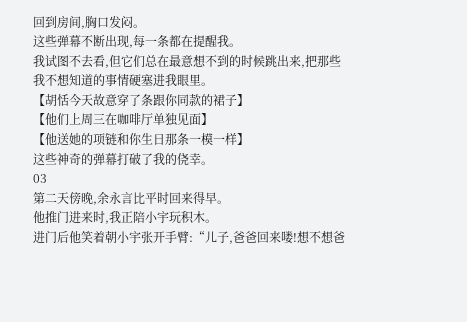回到房间,胸口发闷。
这些弹幕不断出现,每一条都在提醒我。
我试图不去看,但它们总在最意想不到的时候跳出来,把那些我不想知道的事情硬塞进我眼里。
【胡恬今天故意穿了条跟你同款的裙子】
【他们上周三在咖啡厅单独见面】
【他送她的项链和你生日那条一模一样】
这些神奇的弹幕打破了我的侥幸。
03
第二天傍晚,余永言比平时回来得早。
他推门进来时,我正陪小宇玩积木。
进门后他笑着朝小宇张开手臂:“儿子,爸爸回来喽!想不想爸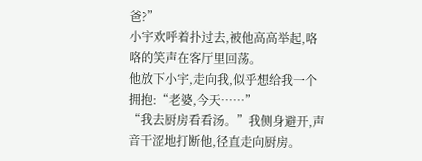爸?”
小宇欢呼着扑过去,被他高高举起,咯咯的笑声在客厅里回荡。
他放下小宇,走向我,似乎想给我一个拥抱:“老婆,今天……”
“我去厨房看看汤。”我侧身避开,声音干涩地打断他,径直走向厨房。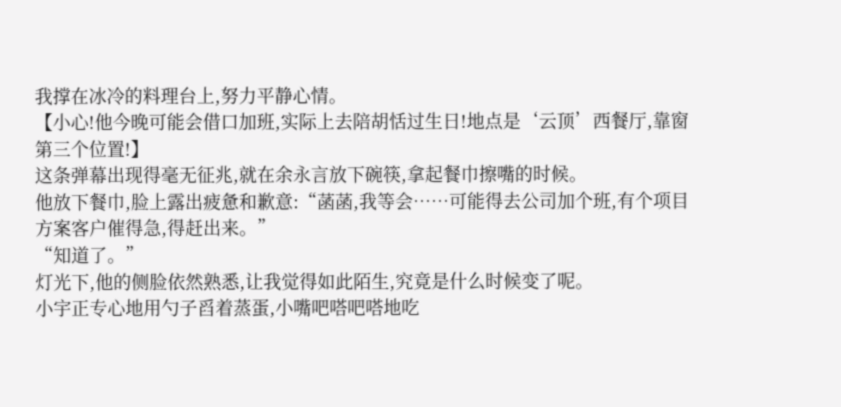我撑在冰冷的料理台上,努力平静心情。
【小心!他今晚可能会借口加班,实际上去陪胡恬过生日!地点是‘云顶’西餐厅,靠窗第三个位置!】
这条弹幕出现得毫无征兆,就在余永言放下碗筷,拿起餐巾擦嘴的时候。
他放下餐巾,脸上露出疲惫和歉意:“菡菡,我等会……可能得去公司加个班,有个项目方案客户催得急,得赶出来。”
“知道了。”
灯光下,他的侧脸依然熟悉,让我觉得如此陌生,究竟是什么时候变了呢。
小宇正专心地用勺子舀着蒸蛋,小嘴吧嗒吧嗒地吃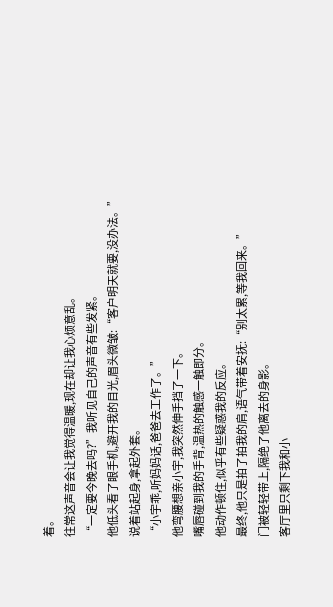着。
往常这声音会让我觉得温暖,现在却让我心烦意乱。
“一定要今晚去吗?”我听见自己的声音有些发紧。
他低头看了眼手机,避开我的目光,眉头微皱:“客户明天就要,没办法。”
说着站起身,拿起外套。
“小宇乖,听妈妈话,爸爸去工作了。”
他弯腰想亲小宇,我突然伸手挡了一下。
嘴唇碰到我的手背,温热的触感一触即分。
他动作顿住,似乎有些疑惑我的反应。
最终,他只是拍了拍我的肩,语气带着安抚:“别太累,等我回来。”
门被轻轻带上,隔绝了他离去的身影。
客厅里只剩下我和小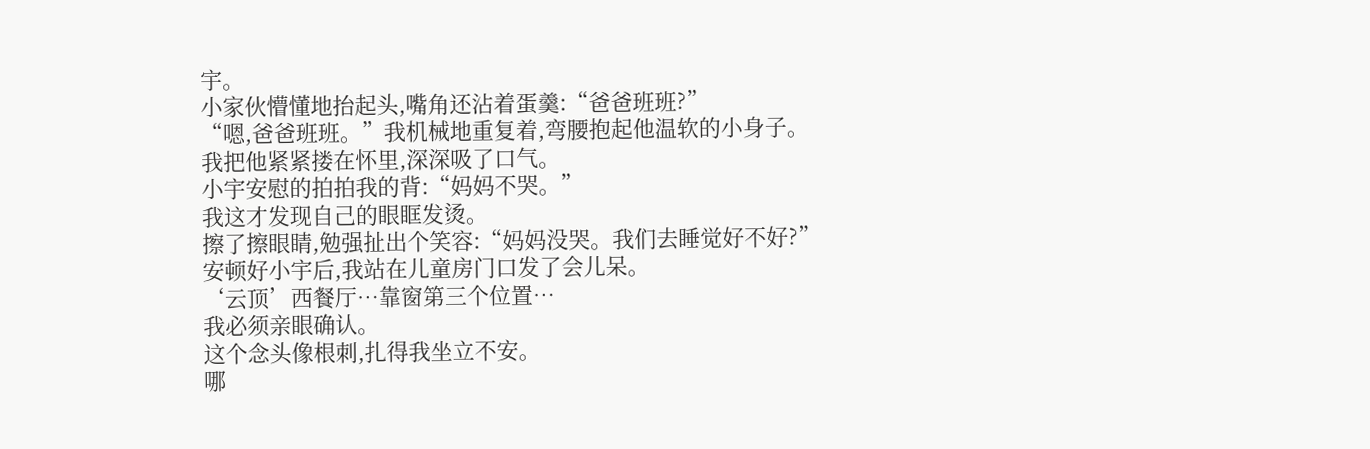宇。
小家伙懵懂地抬起头,嘴角还沾着蛋羹:“爸爸班班?”
“嗯,爸爸班班。”我机械地重复着,弯腰抱起他温软的小身子。
我把他紧紧搂在怀里,深深吸了口气。
小宇安慰的拍拍我的背:“妈妈不哭。”
我这才发现自己的眼眶发烫。
擦了擦眼睛,勉强扯出个笑容:“妈妈没哭。我们去睡觉好不好?”
安顿好小宇后,我站在儿童房门口发了会儿呆。
‘云顶’西餐厅…靠窗第三个位置…
我必须亲眼确认。
这个念头像根刺,扎得我坐立不安。
哪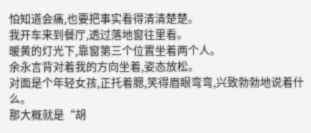怕知道会痛,也要把事实看得清清楚楚。
我开车来到餐厅,透过落地窗往里看。
暖黄的灯光下,靠窗第三个位置坐着两个人。
余永言背对着我的方向坐着,姿态放松。
对面是个年轻女孩,正托着腮,笑得眉眼弯弯,兴致勃勃地说着什么。
那大概就是“胡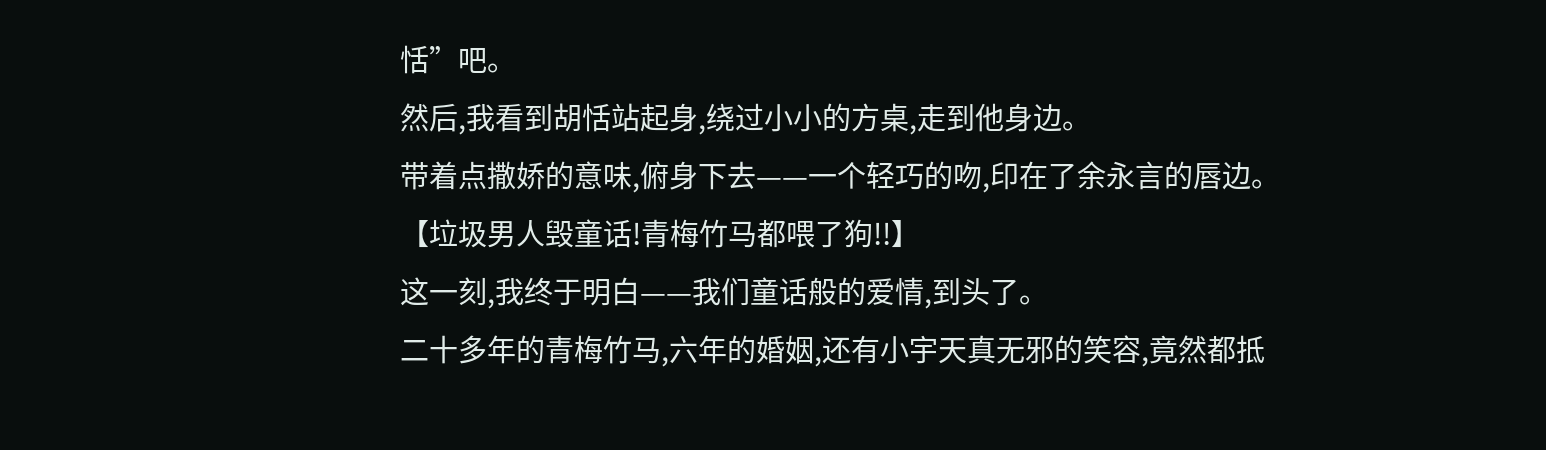恬”吧。
然后,我看到胡恬站起身,绕过小小的方桌,走到他身边。
带着点撒娇的意味,俯身下去——一个轻巧的吻,印在了余永言的唇边。
【垃圾男人毁童话!青梅竹马都喂了狗!!】
这一刻,我终于明白——我们童话般的爱情,到头了。
二十多年的青梅竹马,六年的婚姻,还有小宇天真无邪的笑容,竟然都抵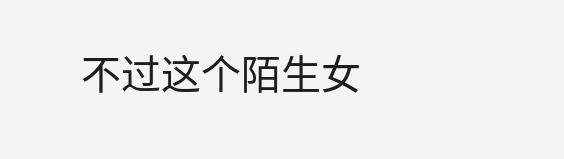不过这个陌生女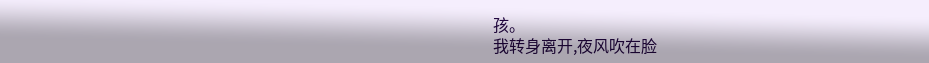孩。
我转身离开,夜风吹在脸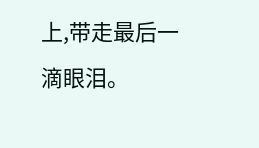上,带走最后一滴眼泪。